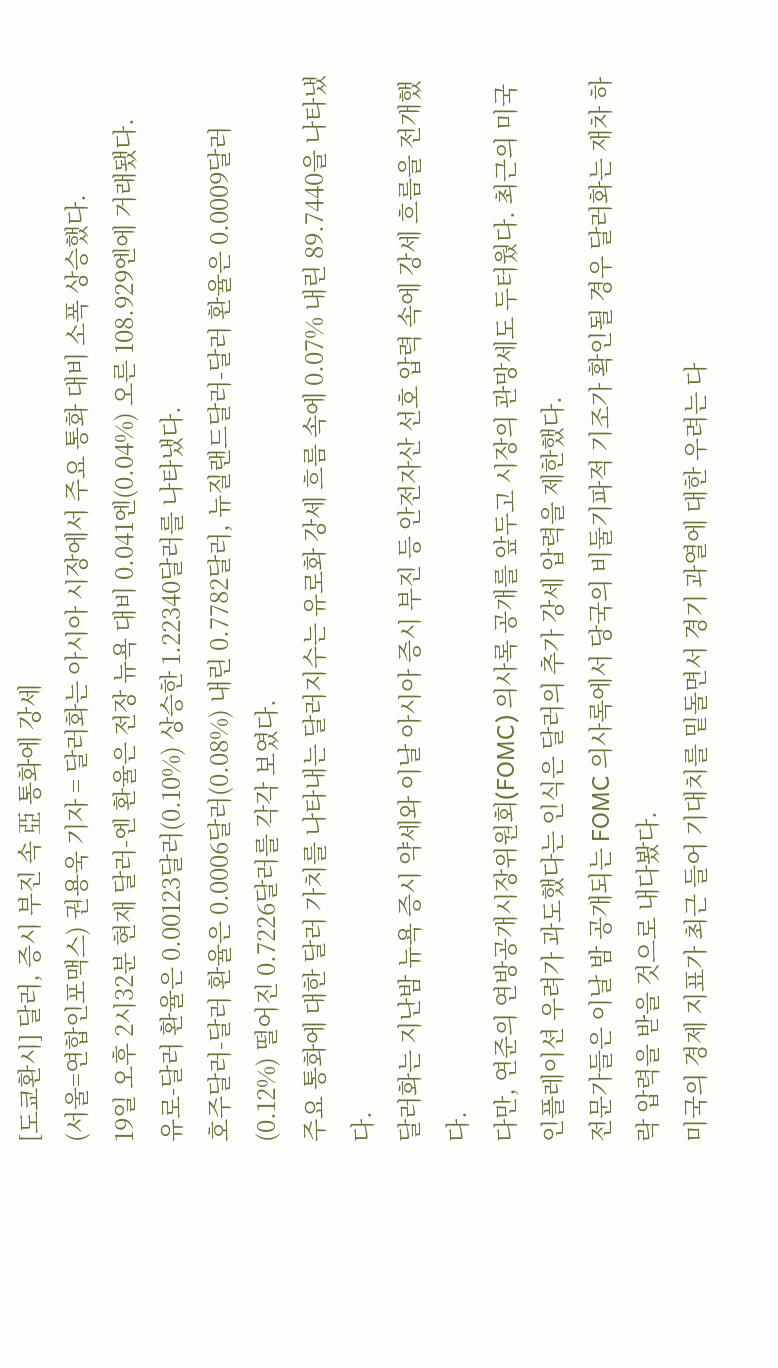[도쿄환시] 달러, 증시 부진 속 亞 통화에 강세
(서울=연합인포맥스) 권용욱 기자 = 달러화는 아시아 시장에서 주요 통화 대비 소폭 상승했다.
19일 오후 2시32분 현재 달러-엔 환율은 전장 뉴욕 대비 0.041엔(0.04%) 오른 108.929엔에 거래됐다.
유로-달러 환율은 0.00123달러(0.10%) 상승한 1.22340달러를 나타냈다.
호주달러-달러 환율은 0.0006달러(0.08%) 내린 0.7782달러, 뉴질랜드달러-달러 환율은 0.0009달러(0.12%) 떨어진 0.7226달러를 각각 보였다.
주요 통화에 대한 달러 가치를 나타내는 달러지수는 유로화 강세 흐름 속에 0.07% 내린 89.7440을 나타냈다.
달러화는 지난밤 뉴욕 증시 약세와 이날 아시아 증시 부진 등 안전자산 선호 압력 속에 강세 흐름을 전개했다.
다만, 연준의 연방공개시장위원회(FOMC) 의사록 공개를 앞두고 시장의 관망세도 두터웠다. 최근의 미국 인플레이션 우려가 과도했다는 인식은 달러의 추가 강세 압력을 제한했다.
전문가들은 이날 밤 공개되는 FOMC 의사록에서 당국의 비둘기파적 기조가 확인될 경우 달러화는 재차 하락 압력을 받을 것으로 내다봤다.
미국의 경제 지표가 최근 들어 기대치를 밑돌면서 경기 과열에 대한 우려는 다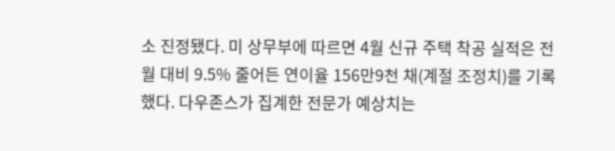소 진정됐다. 미 상무부에 따르면 4월 신규 주택 착공 실적은 전월 대비 9.5% 줄어든 연이율 156만9천 채(계절 조정치)를 기록했다. 다우존스가 집계한 전문가 예상치는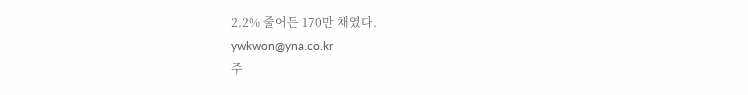2.2% 줄어든 170만 채였다.
ywkwon@yna.co.kr
주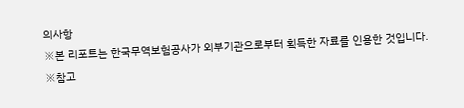의사항
※본 리포트는 한국무역보험공사가 외부기관으로부터 획득한 자료를 인용한 것입니다.
※참고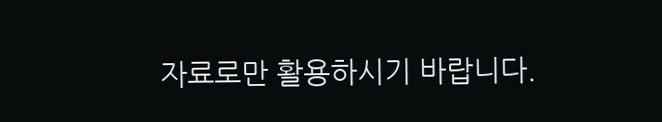자료로만 활용하시기 바랍니다.